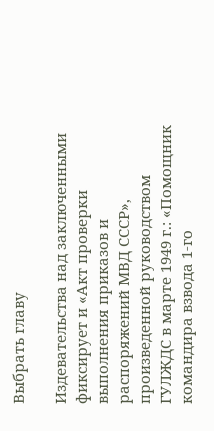Выбрать главу

Издевательства над заключенными фиксирует и «Акт проверки выполнения приказов и распоряжений МВД СССР», произведенной руководством ГУЛЖДС в марте 1949 г.: «Помощник командира взвода 1-го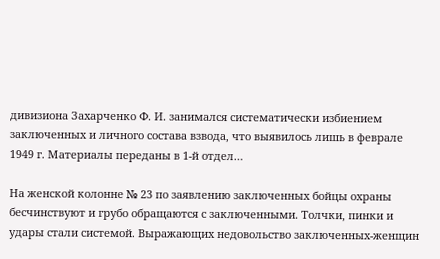дивизиона Захарченко Ф. И. занимался систематически избиением заключенных и личного состава взвода, что выявилось лишь в феврале 1949 г. Материалы переданы в 1-й отдел…

На женской колонне № 23 по заявлению заключенных бойцы охраны бесчинствуют и грубо обращаются с заключенными. Толчки, пинки и удары стали системой. Выражающих недовольство заключенных-женщин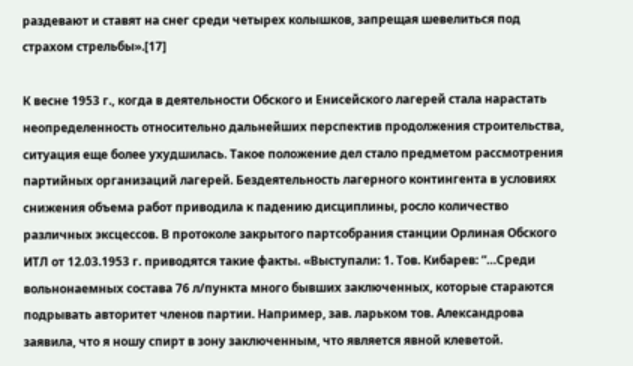раздевают и ставят на снег среди четырех колышков, запрещая шевелиться под страхом стрельбы».[17]

К весне 1953 г., когда в деятельности Обского и Енисейского лагерей стала нарастать неопределенность относительно дальнейших перспектив продолжения строительства, ситуация еще более ухудшилась. Такое положение дел стало предметом рассмотрения партийных организаций лагерей. Бездеятельность лагерного контингента в условиях снижения объема работ приводила к падению дисциплины, росло количество различных эксцессов. В протоколе закрытого партсобрания станции Орлиная Обского ИТЛ от 12.03.1953 г. приводятся такие факты. «Выступали: 1. Тов. Кибарев: “…Среди вольнонаемных состава 76 л/пункта много бывших заключенных, которые стараются подрывать авторитет членов партии. Например, зав. ларьком тов. Александрова заявила, что я ношу спирт в зону заключенным, что является явной клеветой.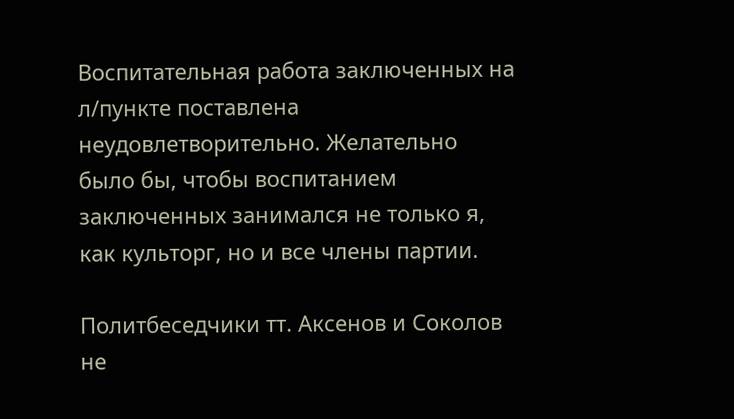Воспитательная работа заключенных на л/пункте поставлена неудовлетворительно. Желательно было бы, чтобы воспитанием заключенных занимался не только я, как культорг, но и все члены партии.

Политбеседчики тт. Аксенов и Соколов не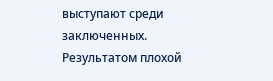выступают среди заключенных. Результатом плохой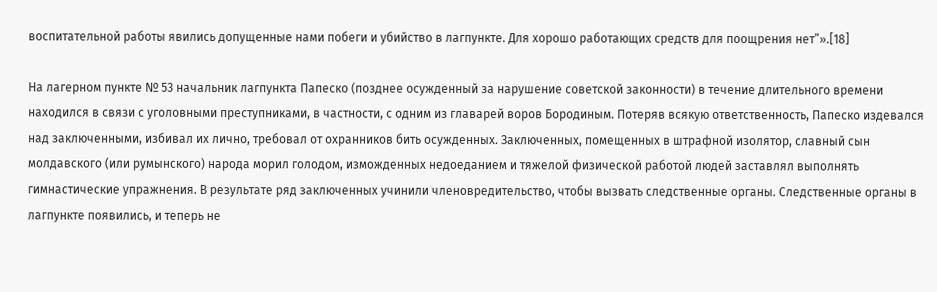воспитательной работы явились допущенные нами побеги и убийство в лагпункте. Для хорошо работающих средств для поощрения нет”».[18]

На лагерном пункте № 53 начальник лагпункта Папеско (позднее осужденный за нарушение советской законности) в течение длительного времени находился в связи с уголовными преступниками, в частности, с одним из главарей воров Бородиным. Потеряв всякую ответственность, Папеско издевался над заключенными, избивал их лично, требовал от охранников бить осужденных. Заключенных, помещенных в штрафной изолятор, славный сын молдавского (или румынского) народа морил голодом, изможденных недоеданием и тяжелой физической работой людей заставлял выполнять гимнастические упражнения. В результате ряд заключенных учинили членовредительство, чтобы вызвать следственные органы. Следственные органы в лагпункте появились, и теперь не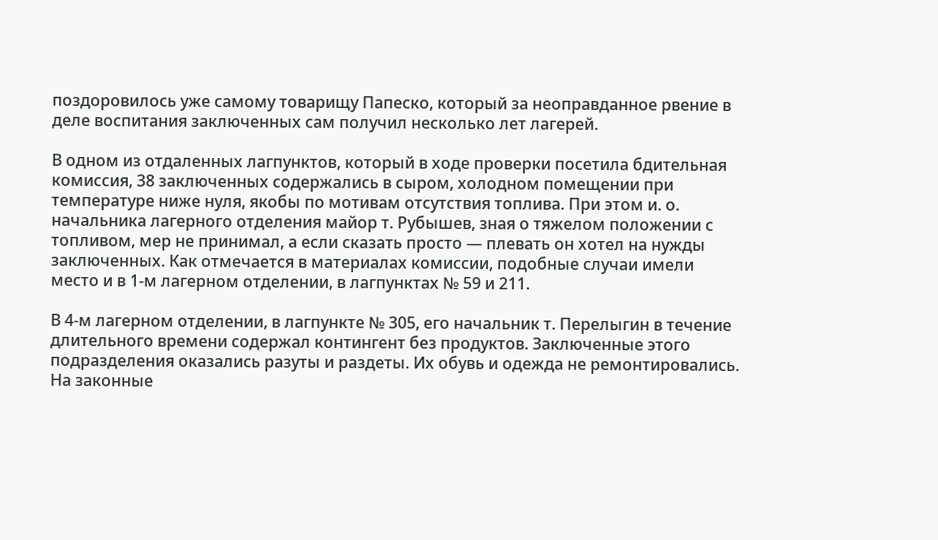поздоровилось уже самому товарищу Папеско, который за неоправданное рвение в деле воспитания заключенных сам получил несколько лет лагерей.

В одном из отдаленных лагпунктов, который в ходе проверки посетила бдительная комиссия, 38 заключенных содержались в сыром, холодном помещении при температуре ниже нуля, якобы по мотивам отсутствия топлива. При этом и. о. начальника лагерного отделения майор т. Рубышев, зная о тяжелом положении с топливом, мер не принимал, а если сказать просто — плевать он хотел на нужды заключенных. Как отмечается в материалах комиссии, подобные случаи имели место и в 1-м лагерном отделении, в лагпунктах № 59 и 211.

В 4-м лагерном отделении, в лагпункте № 305, его начальник т. Перелыгин в течение длительного времени содержал контингент без продуктов. Заключенные этого подразделения оказались разуты и раздеты. Их обувь и одежда не ремонтировались. На законные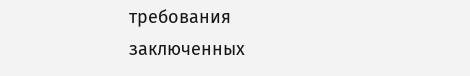требования заключенных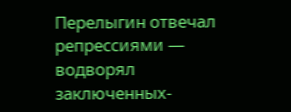Перелыгин отвечал репрессиями — водворял заключенных-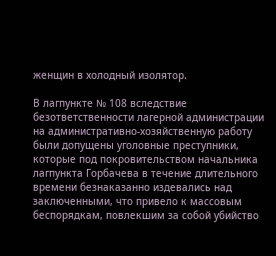женщин в холодный изолятор.

В лагпункте № 108 вследствие безответственности лагерной администрации на административно-хозяйственную работу были допущены уголовные преступники, которые под покровительством начальника лагпункта Горбачева в течение длительного времени безнаказанно издевались над заключенными, что привело к массовым беспорядкам, повлекшим за собой убийство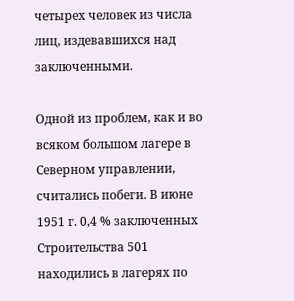четырех человек из числа лиц, издевавшихся над заключенными.

Одной из проблем, как и во всяком большом лагере в Северном управлении, считались побеги. В июне 1951 г. 0,4 % заключенных Строительства 501 находились в лагерях по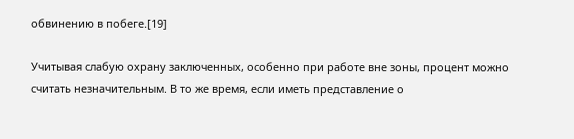обвинению в побеге.[19]

Учитывая слабую охрану заключенных, особенно при работе вне зоны, процент можно считать незначительным. В то же время, если иметь представление о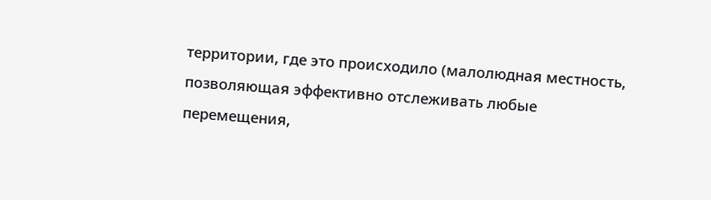территории, где это происходило (малолюдная местность, позволяющая эффективно отслеживать любые перемещения,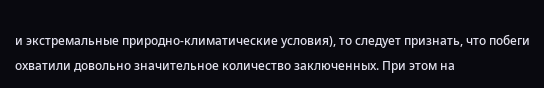и экстремальные природно-климатические условия), то следует признать, что побеги охватили довольно значительное количество заключенных. При этом на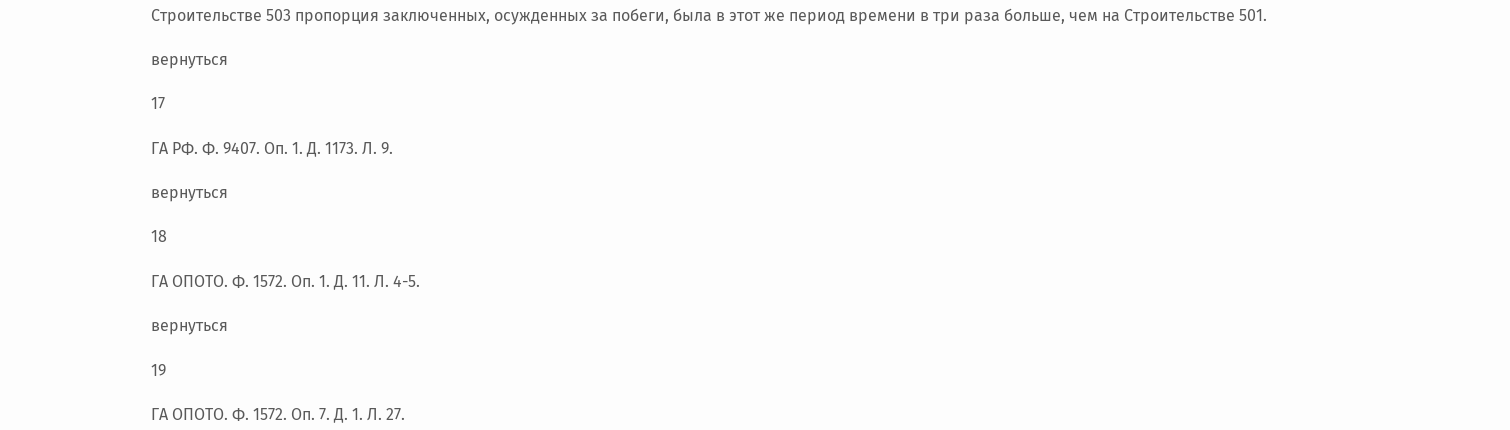Строительстве 503 пропорция заключенных, осужденных за побеги, была в этот же период времени в три раза больше, чем на Строительстве 501.

вернуться

17

ГА РФ. Ф. 9407. Оп. 1. Д. 1173. Л. 9.

вернуться

18

ГА ОПОТО. Ф. 1572. Оп. 1. Д. 11. Л. 4-5.

вернуться

19

ГА ОПОТО. Ф. 1572. Оп. 7. Д. 1. Л. 27.